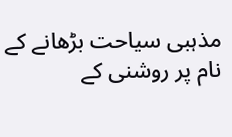مذہبی سیاحت بڑھانے کے نام پر روشنی کے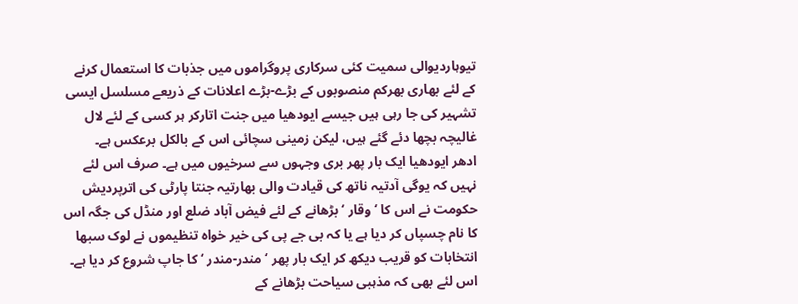تیوہاردیوالی سمیت کئی سرکاری پروگراموں میں جذبات کا استعمال کرنے کے لئے بھاری بھرکم منصوبوں کے بڑے-بڑے اعلانات کے ذریعے مسلسل ایسی تشہیر کی جا رہی ہیں جیسے ایودھیا میں جنت اتارکر ہر کسی کے لئے لال غالیچہ بچھا دئے گئے ہیں، لیکن زمینی سچائی اس کے بالکل برعکس ہے۔
ادھر ایودھیا ایک بار پھر بری وجہوں سے سرخیوں میں ہے۔ صرف اس لئے نہیں کہ یوگی آدتیہ ناتھ کی قیادت والی بھارتیہ جنتا پارٹی کی اترپردیش حکومت نے اس کا ‘ وقار ‘ بڑھانے کے لئے فیض آباد ضلع اور منڈل کی جگہ اس کا نام چسپاں کر دیا ہے یا کہ بی جے پی کی خیر خواہ تنظیموں نے لوک سبھا انتخابات کو قریب دیکھ کر ایک بار پھر ‘ مندر-مندر ‘ کا جاپ شروع کر دیا ہے۔
اس لئے بھی کہ مذہبی سیاحت بڑھانے کے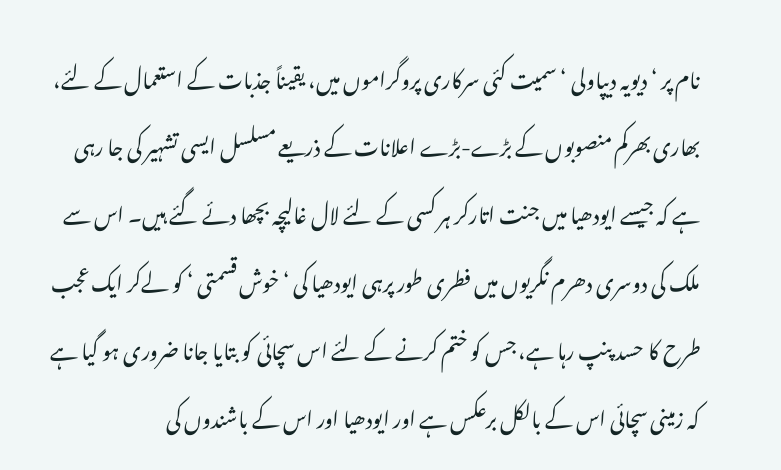نام پر ‘ دیویہ دیپاولی ‘ سمیت کئی سرکاری پروگراموں میں، یقیناً جذبات کے استعمال کے لئے، بھاری بھرکم منصوبوں کے بڑے-بڑے اعلانات کے ذریعے مسلسل ایسی تشہیر کی جا رہی ہے کہ جیسے ایودھیا میں جنت اتارکر ہر کسی کے لئے لال غالیچہ بچھا دئے گئے ہیں۔ اس سے ملک کی دوسری دھرم نگریوں میں فطری طور پرہی ایودھیا کی ‘ خوش قسمتی ‘ کو لےکر ایک عجب طرح کا حسد پنپ رہا ہے، جس کو ختم کرنے کے لئے اس سچائی کو بتایا جانا ضروری ہو گیا ہے کہ زمینی سچائی اس کے بالکل برعکس ہے اور ایودھیا اور اس کے باشندوں کی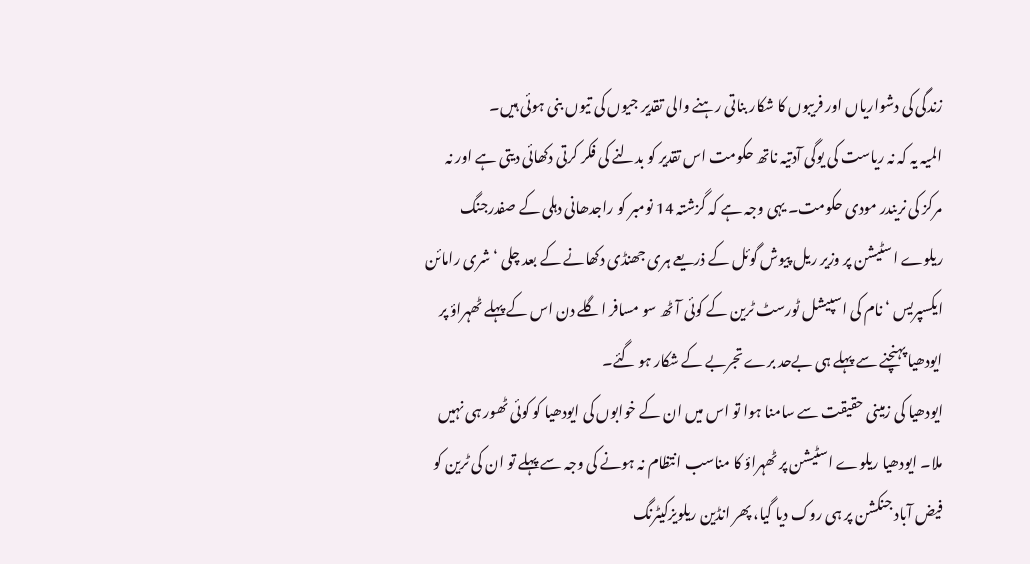زندگی کی دشواریاں اور فریبوں کا شکار بناتی رہنے والی تقدیر جیوں کی تیوں بنی ہوئی ہیں۔
المیہ یہ کہ نہ ریاست کی یوگی آدتیہ ناتھ حکومت اس تقدیر کو بدلنے کی فکر کرتی دکھائی دیتی ہے اور نہ مرکز کی نریندر مودی حکومت۔ یہی وجہ ہے کہ گزشتہ 14 نومبر کو راجدھانی دہلی کے صفدرجنگ ریلوے اسٹیشن پر وزیر ریل پیوش گوئل کے ذریعے ہری جھنڈی دکھانے کے بعد چلی ‘ شری رامائن ایکسپریس ‘ نام کی اسپیشل ٹورسٹ ٹرین کے کوئی آٹھ سو مسافر اگلے دن اس کے پہلے ٹھہراؤ پر ایودھیا پہنچنے سے پہلے ہی بےحد برے تجربے کے شکار ہو گئے۔
ایودھیا کی زمینی حقیقت سے سامنا ہوا تو اس میں ان کے خوابوں کی ایودھیا کو کوئی ٹھور ہی نہیں ملا۔ ایودھیا ریلوے اسٹیشن پر ٹھہراؤ کا مناسب انتظام نہ ہونے کی وجہ سے پہلے تو ان کی ٹرین کو فیض آباد جنکشن پر ہی روک دیا گیا، پھر انڈین ریلویزکیٹرنگ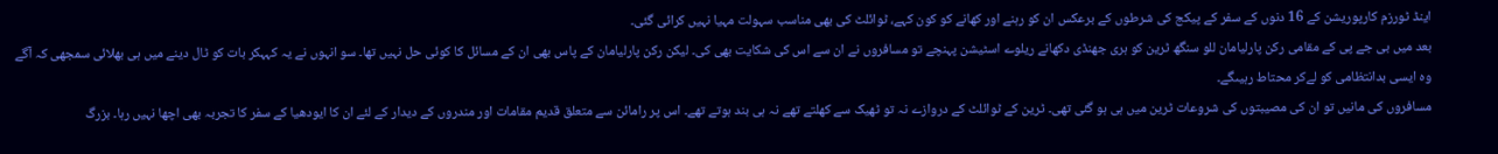اینڈ ٹورزم کارپوریشن کے 16 دنوں کے سفر کے پیکج کی شرطوں کے برعکس ان کو رہنے اور کھانے کو کون کہے، ٹوائلٹ کی بھی مناسب سہولت مہیا نہیں کرائی گئی۔
بعد میں بی جے پی کے مقامی رکن پارلیامان للو سنگھ ٹرین کو ہری جھنڈی دکھانے ریلوے اسٹیشن پہنچے تو مسافروں نے ان سے اس کی شکایت بھی کی۔ لیکن رکن پارلیامان کے پاس بھی ان کے مسائل کا کوئی حل نہیں تھا۔ سو انہوں نے یہ کہہکر بات کو ٹال دینے میں ہی بھلائی سمجھی کہ آگے وہ ایسی بدانتظامی کو لےکر محتاط رہیںگے۔
مسافروں کی مانیں تو ان کی مصیبتوں کی شروعات ٹرین میں ہی ہو گئی تھی۔ ٹرین کے ٹوائلٹ کے دروازے نہ تو ٹھیک سے کھلتے تھے نہ ہی بند ہوتے تھے۔ اس پر رامائن سے متعلق قدیم مقامات اور مندروں کے دیدار کے لئے ان کا ایودھیا کے سفر کا تجربہ بھی اچھا نہیں رہا۔ بزرگ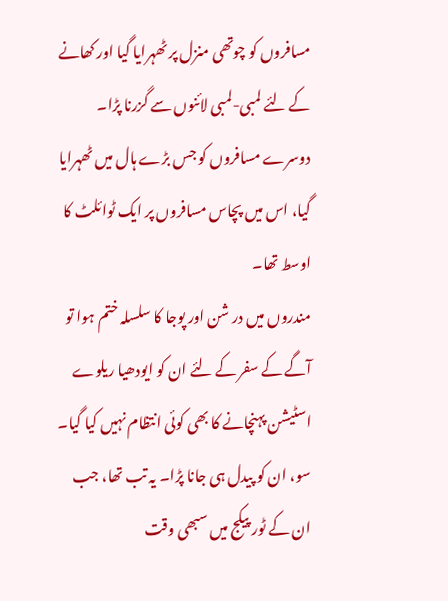مسافروں کو چوتھی منزل پر ٹھہرایا گیا اور کھانے کے لئے لمبی-لمبی لائنوں سے گزرنا پڑا۔ دوسرے مسافروں کو جس بڑے ہال میں ٹھہرایا گیا، اس میں پچاس مسافروں پر ایک ٹوائلٹ کا اوسط تھا۔
مندروں میں در شن اور پوجا کا سلسلہ ختم ہوا تو آگے کے سفر کے لئے ان کو ایودھیا ریلوے اسٹیشن پہنچانے کا بھی کوئی انتظام نہیں کیا گیا۔ سو، ان کو پیدل ہی جانا پڑا۔ یہ تب تھا، جب ان کے ٹور پیکج میں سبھی وقت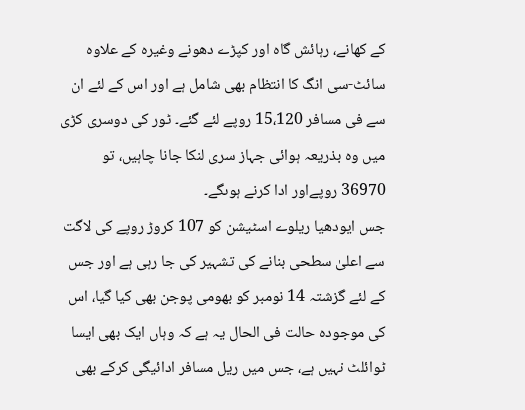کے کھانے، رہائش گاہ اور کپڑے دھونے وغیرہ کے علاوہ سائٹ-سی انگ کا انتظام بھی شامل ہے اور اس کے لئے ان سے فی مسافر 15،120 روپے لئے گئے۔ ٹور کی دوسری کڑی میں وہ بذریعہ ہوائی جہاز سری لنکا جانا چاہیں، تو 36970 روپےاور ادا کرنے ہوںگے۔
جس ایودھیا ریلوے اسٹیشن کو 107 کروڑ روپے کی لاگت سے اعلیٰ سطحی بنانے کی تشہیر کی جا رہی ہے اور جس کے لئے گزشتہ 14 نومبر کو بھومی پوجن بھی کیا گیا، اس کی موجودہ حالت فی الحال یہ ہے کہ وہاں ایک بھی ایسا ٹوائلٹ نہیں ہے، جس میں ریل مسافر ادائیگی کرکے بھی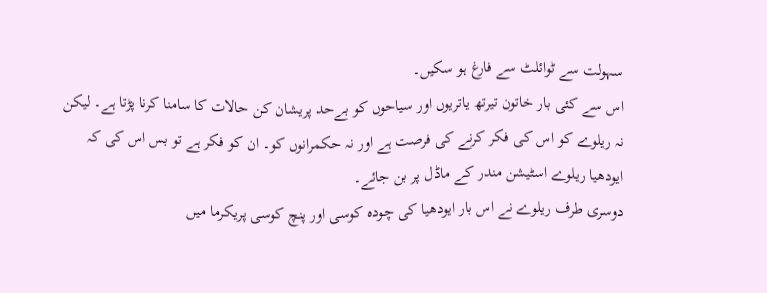سہولت سے ٹوائلٹ سے فارغ ہو سکیں۔
اس سے کئی بار خاتون تیرتھ یاتریوں اور سیاحوں کو بےحد پریشان کن حالات کا سامنا کرنا پڑتا ہے۔ لیکن نہ ریلوے کو اس کی فکر کرنے کی فرصت ہے اور نہ حکمرانوں کو۔ ان کو فکر ہے تو بس اس کی کہ ایودھیا ریلوے اسٹیشن مندر کے ماڈل پر بن جائے۔
دوسری طرف ریلوے نے اس بار ایودھیا کی چودہ کوسی اور پنچ کوسی پریکرما میں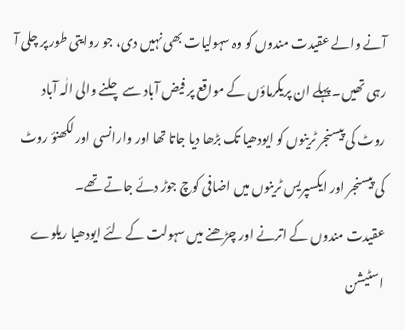آنے والے عقیدت مندوں کو وہ سہولیات بھی نہیں دی، جو روایتی طور پر چلی آ رہی تھیں۔ پہلے ان پریکرماؤں کے مواقع پر فیض آباد سے چلنے والی الٰہ آباد روٹ کی پیسنجر ٹرینوں کو ایودھیا تک بڑھا دیا جاتا تھا اور وارانسی اور لکھنؤ روٹ کی پیسنجر اور ایکسپریس ٹرینوں میں اضافی کوچ جوڑ دئے جاتے تھے۔
عقیدت مندوں کے اترنے اور چڑھنے میں سہولت کے لئے ایودھیا ریلوے اسٹیشن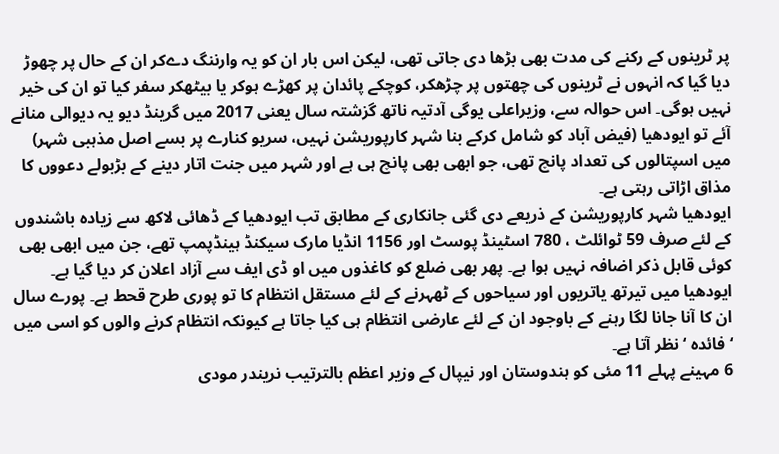پر ٹرینوں کے رکنے کی مدت بھی بڑھا دی جاتی تھی، لیکن اس بار ان کو یہ وارننگ دےکر ان کے حال پر چھوڑ دیا گیا کہ انہوں نے ٹرینوں کی چھتوں پر چڑھکر، کوچکے پائدان پر کھڑے ہوکر یا بیٹھکر سفر کیا تو ان کی خیر نہیں ہوگی۔ اس حوالہ سے، وزیراعلی یوگی آدتیہ ناتھ گزشتہ سال یعنی 2017 میں گرینڈ دیو یہ دیوالی منانے آئے تو ایودھیا (فیض آباد کو شامل کرکے بنا شہر کارپوریشن نہیں، سریو کنارے پر بسے اصل مذہبی شہر) میں اسپتالوں کی تعداد پانچ تھی، جو ابھی بھی پانچ ہی ہے اور شہر میں جنت اتار دینے کے بڑبولے دعووں کا مذاق اڑاتی رہتی ہے۔
ایودھیا شہر کارپوریشن کے ذریعے دی گئی جانکاری کے مطابق تب ایودھیا کے ڈھائی لاکھ سے زیادہ باشندوں کے لئے صرف 59 ٹوائلٹ ، 780 اسٹینڈ پوسٹ اور 1156 انڈیا مارک سیکنڈ ہینڈپمپ تھے، جن میں ابھی بھی کوئی قابل ذکر اضافہ نہیں ہوا ہے۔ پھر بھی ضلع کو کاغذوں میں او ڈی ایف سے آزاد اعلان کر دیا گیا ہے۔ ایودھیا میں تیرتھ یاتریوں اور سیاحوں کے ٹھہرنے کے لئے مستقل انتظام کا تو پوری طرح قحط ہے۔ پورے سال ان کا آنا جانا لگا رہنے کے باوجود ان کے لئے عارضی انتظام ہی کیا جاتا ہے کیونکہ انتظام کرنے والوں کو اسی میں ‘ فائدہ ‘ نظر آتا ہے۔
6 مہینے پہلے 11 مئی کو ہندوستان اور نیپال کے وزیر اعظم بالترتیب نریندر مودی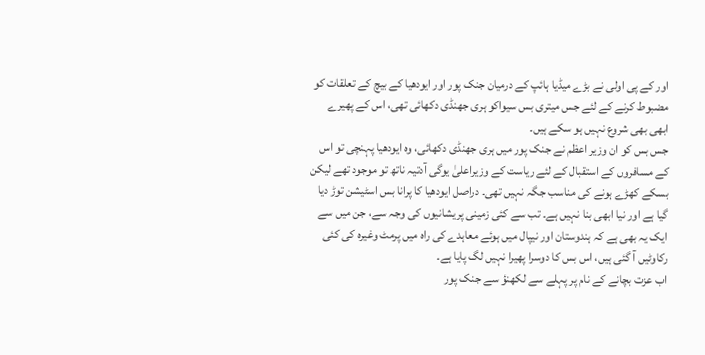اور کے پی اولی نے بڑے میڈیا ہائپ کے درمیان جنک پور اور ایودھیا کے بیچ کے تعلقات کو مضبوط کرنے کے لئے جس میتری بس سیواکو ہری جھنڈی دکھائی تھی، اس کے پھیرے ابھی بھی شروع نہیں ہو سکے ہیں۔
جس بس کو ان وزیر اعظم نے جنک پور میں ہری جھنڈی دکھائی، وہ ایودھیا پہنچی تو اس کے مسافروں کے استقبال کے لئے ریاست کے وزیراعلیٰ یوگی آدتیہ ناتھ تو موجود تھے لیکن بسکے کھڑے ہونے کی مناسب جگہ نہیں تھی۔ دراصل ایودھیا کا پرانا بس اسٹیشن توڑ دیا گیا ہے اور نیا ابھی بنا نہیں ہے۔ تب سے کئی زمینی پریشانیوں کی وجہ سے، جن میں سے ایک یہ بھی ہے کہ ہندوستان اور نیپال میں ہوئے معاہدے کی راہ میں پرمٹ وغیرہ کی کئی رکاوٹیں آ گئی ہیں، اس بس کا دوسرا پھیرا نہیں لگ پایا ہے۔
اب عزت بچانے کے نام پر پہلے سے لکھنؤ سے جنک پور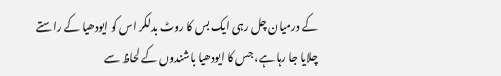کے درمیان چل رہی ایک بس کا روٹ بدلکر اس کو ایودھیا کے راستے چلایا جا رہا ہے، جس کا ایودھیا باشندوں کے لحاظ سے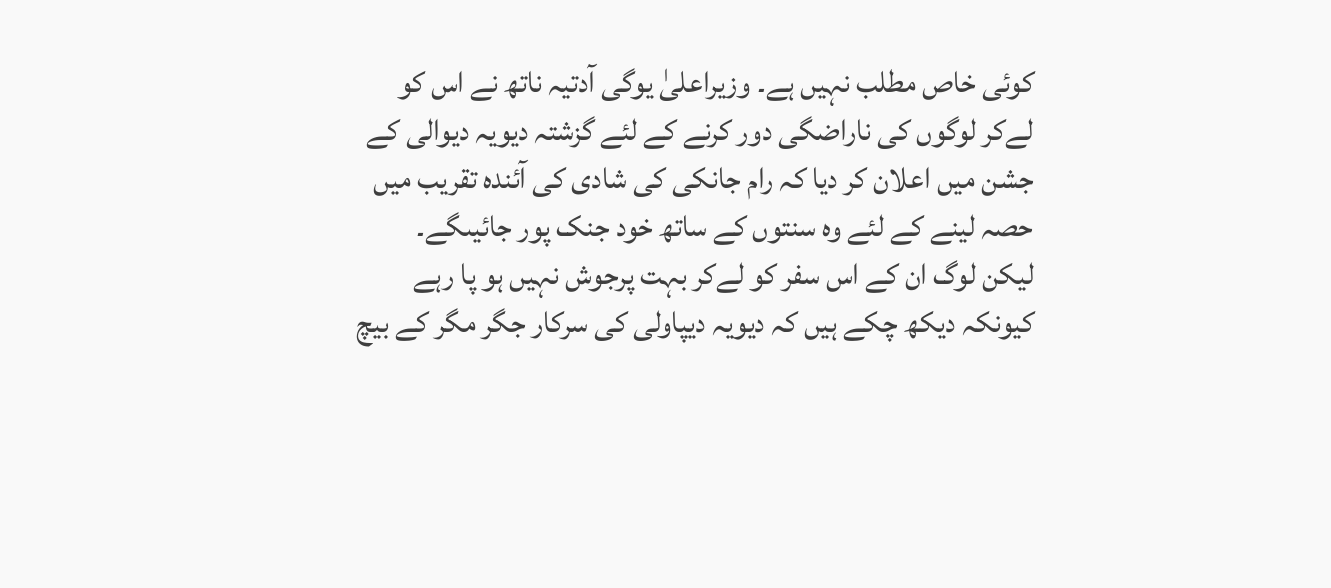کوئی خاص مطلب نہیں ہے۔ وزیراعلیٰ یوگی آدتیہ ناتھ نے اس کو لےکر لوگوں کی ناراضگی دور کرنے کے لئے گزشتہ دیویہ دیوالی کے جشن میں اعلان کر دیا کہ رام جانکی کی شادی کی آئندہ تقریب میں حصہ لینے کے لئے وہ سنتوں کے ساتھ خود جنک پور جائیںگے۔
لیکن لوگ ان کے اس سفر کو لےکر بہت پرجوش نہیں ہو پا رہے کیونکہ دیکھ چکے ہیں کہ دیویہ دیپاولی کی سرکار جگر مگر کے بیچ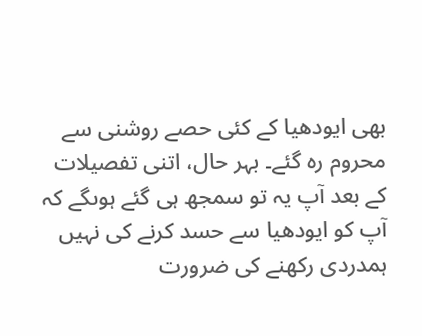بھی ایودھیا کے کئی حصے روشنی سے محروم رہ گئے۔ بہر حال، اتنی تفصیلات کے بعد آپ یہ تو سمجھ ہی گئے ہوںگے کہ آپ کو ایودھیا سے حسد کرنے کی نہیں ہمدردی رکھنے کی ضرورت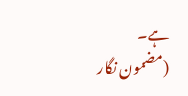ہے۔
(مضمون نگار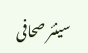سینئر صحافی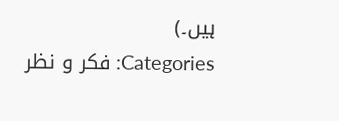ہیں۔)
Categories: فکر و نظر